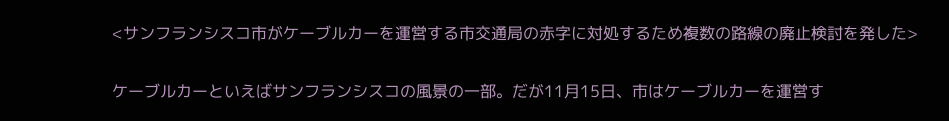<サンフランシスコ市がケーブルカーを運営する市交通局の赤字に対処するため複数の路線の廃止検討を発した>

ケーブルカーといえばサンフランシスコの風景の一部。だが11月15日、市はケーブルカーを運営す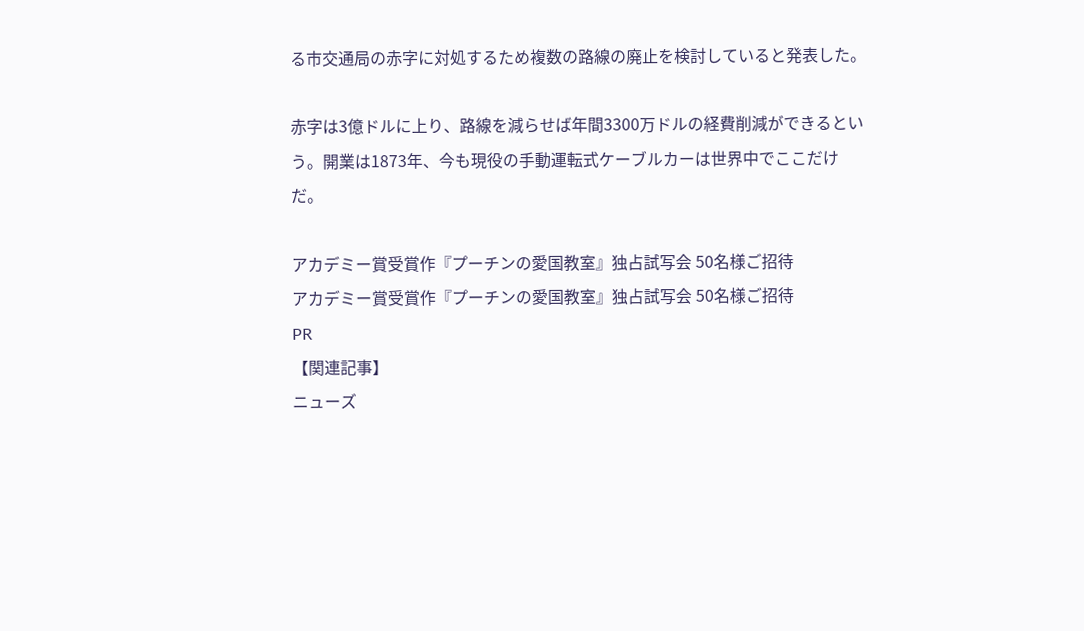る市交通局の赤字に対処するため複数の路線の廃止を検討していると発表した。

赤字は3億ドルに上り、路線を減らせば年間3300万ドルの経費削減ができるという。開業は1873年、今も現役の手動運転式ケーブルカーは世界中でここだけだ。

アカデミー賞受賞作『プーチンの愛国教室』独占試写会 50名様ご招待
アカデミー賞受賞作『プーチンの愛国教室』独占試写会 50名様ご招待
PR
【関連記事】
ニューズ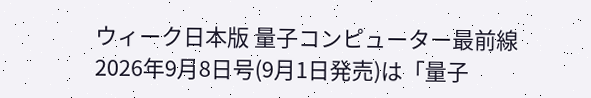ウィーク日本版 量子コンピューター最前線
2026年9月8日号(9月1日発売)は「量子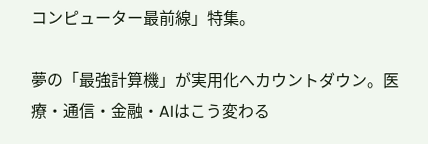コンピューター最前線」特集。

夢の「最強計算機」が実用化へカウントダウン。医療・通信・金融・AIはこう変わる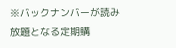※バックナンバーが読み放題となる定期購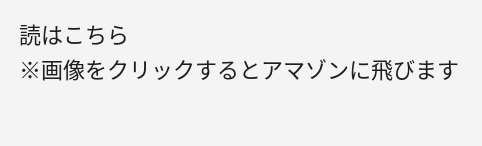読はこちら
※画像をクリックするとアマゾンに飛びます